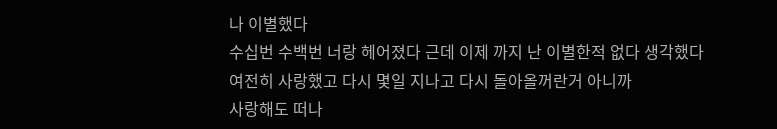나 이별했다
수십번 수백번 너랑 헤어졌다 근데 이제 까지 난 이별한적 없다 생각했다
여전히 사랑했고 다시 몇일 지나고 다시 돌아올꺼란거 아니까
사랑해도 떠나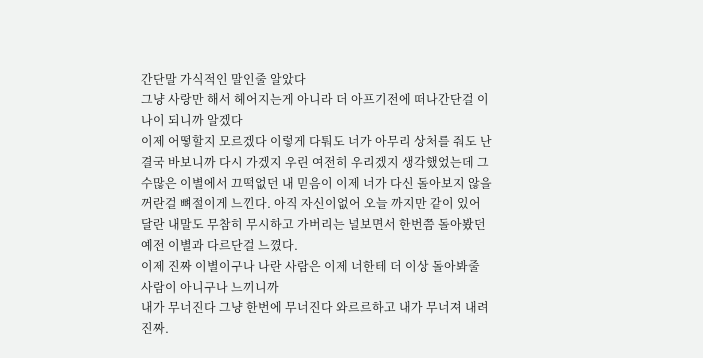간단말 가식적인 말인줄 알았다
그냥 사랑만 해서 헤어지는게 아니라 더 아프기전에 떠나간단걸 이나이 되니까 알겠다
이제 어떻할지 모르겠다 이렇게 다퉈도 너가 아무리 상처를 줘도 난 결국 바보니까 다시 가겠지 우린 여전히 우리겠지 생각했었는데 그 수많은 이별에서 끄떡없던 내 믿음이 이제 너가 다신 돌아보지 않을꺼란걸 뼈절이게 느낀다. 아직 자신이없어 오늘 까지만 같이 있어달란 내말도 무참히 무시하고 가버리는 널보면서 한번쯤 돌아봤던 예전 이별과 다르단걸 느꼈다.
이제 진짜 이별이구나 나란 사람은 이제 너한테 더 이상 돌아봐줄 사람이 아니구나 느끼니까
내가 무너진다 그냥 한번에 무너진다 와르르하고 내가 무너져 내려 진짜.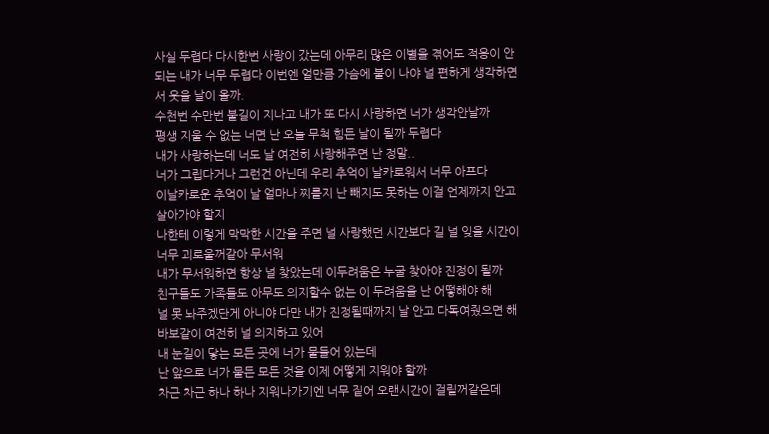사실 두렵다 다시한번 사랑이 갔는데 아무리 많은 이별을 겪어도 적응이 안되는 내가 너무 두렵다 이번엔 얼만큼 가슴에 불이 나야 널 편하게 생각하면서 웃을 날이 올까.
수천번 수만번 불길이 지나고 내가 또 다시 사랑하면 너가 생각안날까
평생 지울 수 없는 너면 난 오늘 무척 힘든 날이 될까 두렵다
내가 사랑하는데 너도 날 여전히 사랑해주면 난 정말..
너가 그립다거나 그런건 아닌데 우리 추억이 날카로워서 너무 아프다
이날카로운 추억이 날 얼마나 찌를지 난 빼지도 못하는 이걸 언제까지 안고 살아가야 할지
나한테 이렇게 막막한 시간을 주면 널 사랑했던 시간보다 길 널 잊을 시간이 너무 괴로울꺼같아 무서워
내가 무서워하면 항상 널 찾았는데 이두려움은 누굴 찾아야 진정이 될까
친구들도 가족들도 아무도 의지할수 없는 이 두려움을 난 어떻해야 해
널 못 놔주겠단게 아니야 다만 내가 진정될때까지 날 안고 다독여줬으면 해
바보같이 여전히 널 의지하고 있어
내 눈길이 닿는 모든 곳에 너가 물들어 있는데
난 앞으로 너가 물든 모든 것을 이제 어떻게 지워야 할까
차근 차근 하나 하나 지워나가기엔 너무 짙어 오랜시간이 걸릴꺼같은데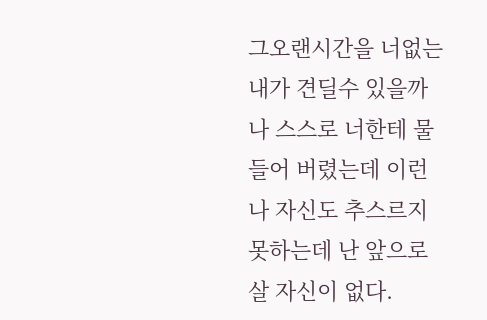그오랜시간을 너없는 내가 견딜수 있을까
나 스스로 너한테 물들어 버렸는데 이런 나 자신도 추스르지 못하는데 난 앞으로 살 자신이 없다.